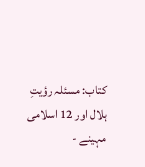کتاب: مسئلہ رؤیتِ ہلال اور 12 اسلامی مہینے -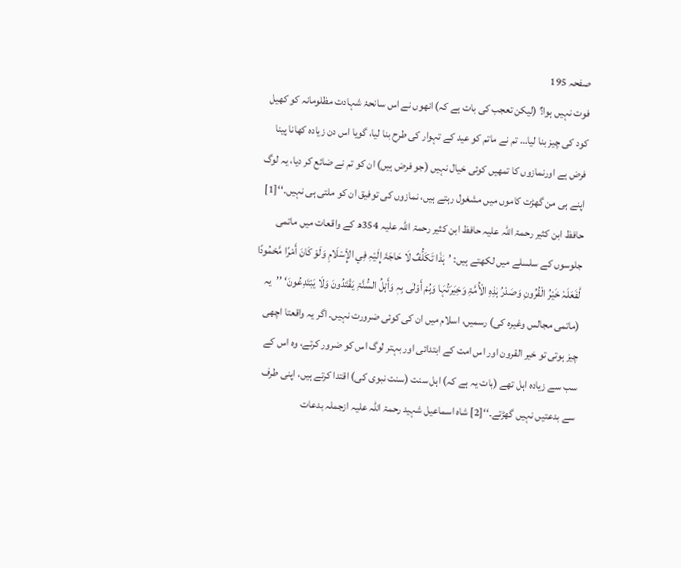صفحہ 195
فوت نہیں ہوا؟ (لیکن تعجب کی بات ہے کہ) انھوں نے اس سانحۂ شہادت مظلومانہ کو کھیل کود کی چیز بنا لیا… تم نے ماتم کو عید کے تہوار کی طرح بنا لیا، گویا اس دن زیادہ کھانا پینا فرض ہے اورنمازوں کا تمھیں کوئی خیال نہیں (جو فرض ہیں) ان کو تم نے ضائع کر دیا، یہ لوگ اپنے ہی من گھڑت کاموں میں مشغول رہتے ہیں، نمازوں کی توفیق ان کو ملتی ہی نہیں۔‘‘[1] حافظ ابن کثیر رحمۃ اللہ علیہ حافظ ابن کثیر رحمۃ اللہ علیہ 354ھ کے واقعات میں ماتمی جلوسوں کے سلسلے میں لکھتے ہیں: ’ہٰذَا تَکَلُّفٌ لَا حَاجَۃَ إِلَیْہِ فِي الإِْسْلَامِ وَلَوْ کَانَ أَمْرًا مَّحْمُودًا لَّفَعَلَہٗ خَیْرُ الْقُرُونِ وَصَدْرُ ہٰذِہِ الْأُمَّۃِ وَخِیَرَتُہَا وَہُمْ أَوْلٰی بِہٖ وَأَہْلُ السُّنَّۃِ یَقْتَدُونَ وَلَا یَبْتَدِعُونَ‘ ’’یہ (ماتمی مجالس وغیرہ کی) رسمیں، اسلام میں ان کی کوئی ضرورت نہیں۔ اگر یہ واقعتا اچھی چیز ہوتی تو خیر القرون اور اس امت کے ابتدائی اور بہتر لوگ اس کو ضرور کرتے، وہ اس کے سب سے زیادہ اہل تھے (بات یہ ہے کہ) اہل سنت (سنت نبوی کی) اقتدا کرتے ہیں، اپنی طرف سے بدعتیں نہیں گھڑتے۔‘‘[2] شاہ اسماعیل شہید رحمۃ اللہ علیہ ازجملہ بدعات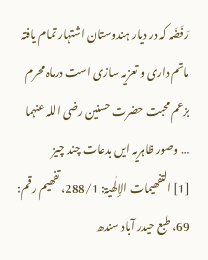رَفَضَہ کہ در دیار ہندوستان اشتہار تمام یافتہ ماتم داری و تعزیہ سازی است درماہ محرم بزعم محبت حضرت حسنین رضی اللہ عنہما … وصور ظاہریہ ایں بدعات چند چیز
[1] التفھیمات الإلٰھیۃ: 288/1، تفھیم رقم: 69، طبع حیدر آباد سندھ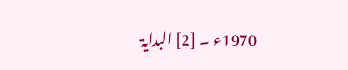1970ء ۔ [2] البدایۃ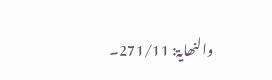والنھایۃ: 271/11۔